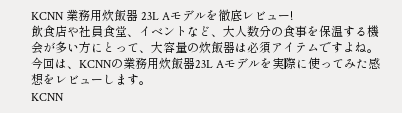KCNN 業務用炊飯器 23L Aモデルを徹底レビュー!
飲食店や社員食堂、イベントなど、大人数分の食事を保温する機会が多い方にとって、大容量の炊飯器は必須アイテムですよね。今回は、KCNNの業務用炊飯器23L Aモデルを実際に使ってみた感想をレビューします。
KCNN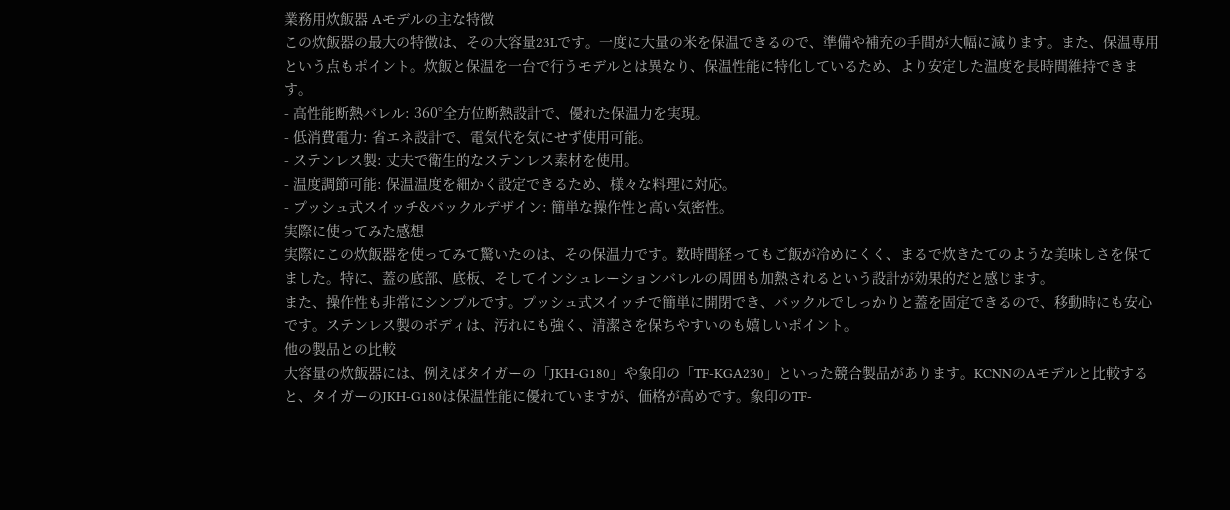業務用炊飯器 Aモデルの主な特徴
この炊飯器の最大の特徴は、その大容量23Lです。一度に大量の米を保温できるので、準備や補充の手間が大幅に減ります。また、保温専用という点もポイント。炊飯と保温を一台で行うモデルとは異なり、保温性能に特化しているため、より安定した温度を長時間維持できます。
- 高性能断熱バレル: 360°全方位断熱設計で、優れた保温力を実現。
- 低消費電力: 省エネ設計で、電気代を気にせず使用可能。
- ステンレス製: 丈夫で衛生的なステンレス素材を使用。
- 温度調節可能: 保温温度を細かく設定できるため、様々な料理に対応。
- プッシュ式スイッチ&バックルデザイン: 簡単な操作性と高い気密性。
実際に使ってみた感想
実際にこの炊飯器を使ってみて驚いたのは、その保温力です。数時間経ってもご飯が冷めにくく、まるで炊きたてのような美味しさを保てました。特に、蓋の底部、底板、そしてインシュレーションバレルの周囲も加熱されるという設計が効果的だと感じます。
また、操作性も非常にシンプルです。プッシュ式スイッチで簡単に開閉でき、バックルでしっかりと蓋を固定できるので、移動時にも安心です。ステンレス製のボディは、汚れにも強く、清潔さを保ちやすいのも嬉しいポイント。
他の製品との比較
大容量の炊飯器には、例えばタイガーの「JKH-G180」や象印の「TF-KGA230」といった競合製品があります。KCNNのAモデルと比較すると、タイガーのJKH-G180は保温性能に優れていますが、価格が高めです。象印のTF-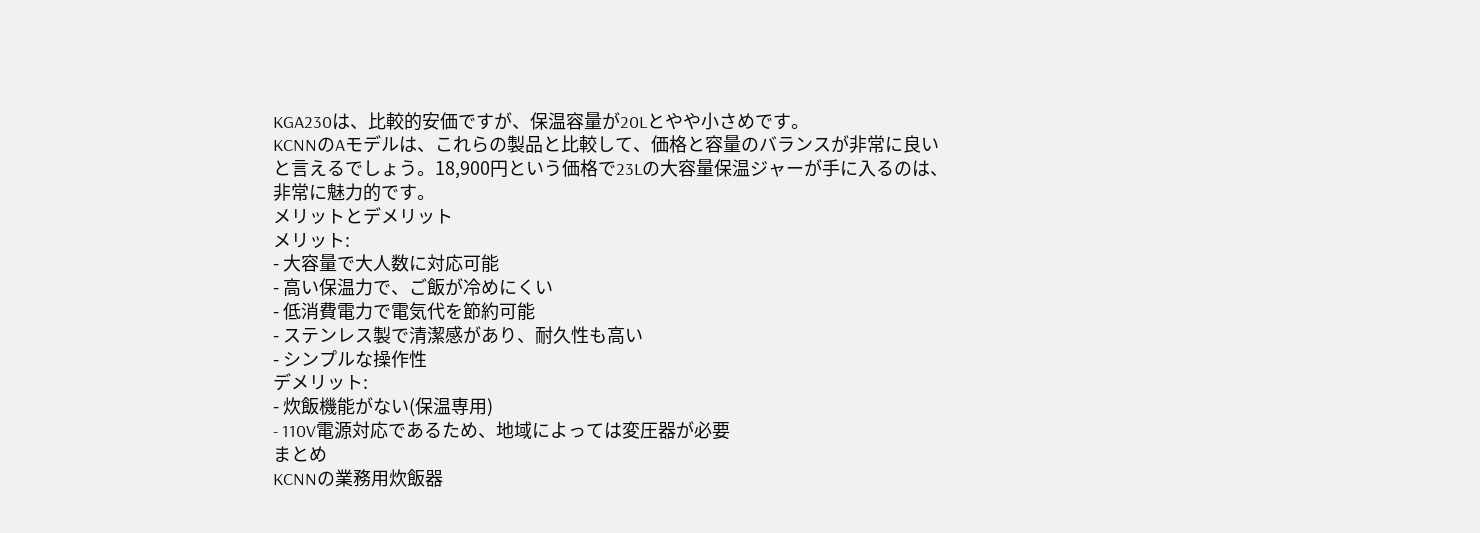KGA230は、比較的安価ですが、保温容量が20Lとやや小さめです。
KCNNのAモデルは、これらの製品と比較して、価格と容量のバランスが非常に良いと言えるでしょう。18,900円という価格で23Lの大容量保温ジャーが手に入るのは、非常に魅力的です。
メリットとデメリット
メリット:
- 大容量で大人数に対応可能
- 高い保温力で、ご飯が冷めにくい
- 低消費電力で電気代を節約可能
- ステンレス製で清潔感があり、耐久性も高い
- シンプルな操作性
デメリット:
- 炊飯機能がない(保温専用)
- 110V電源対応であるため、地域によっては変圧器が必要
まとめ
KCNNの業務用炊飯器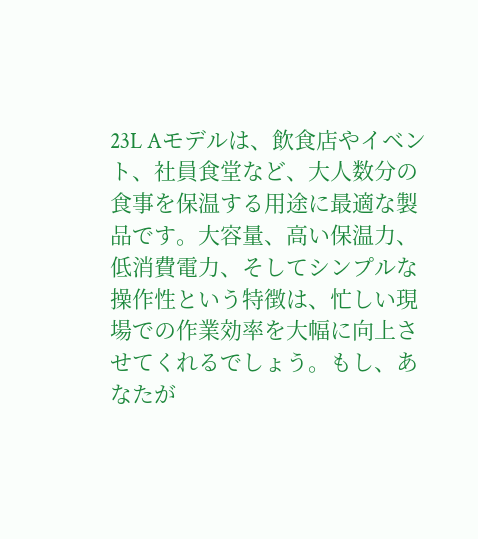23L Aモデルは、飲食店やイベント、社員食堂など、大人数分の食事を保温する用途に最適な製品です。大容量、高い保温力、低消費電力、そしてシンプルな操作性という特徴は、忙しい現場での作業効率を大幅に向上させてくれるでしょう。もし、あなたが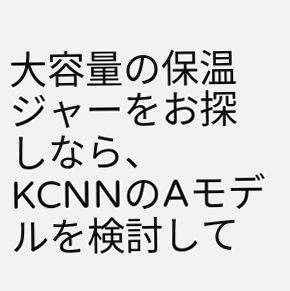大容量の保温ジャーをお探しなら、KCNNのAモデルを検討して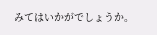みてはいかがでしょうか。